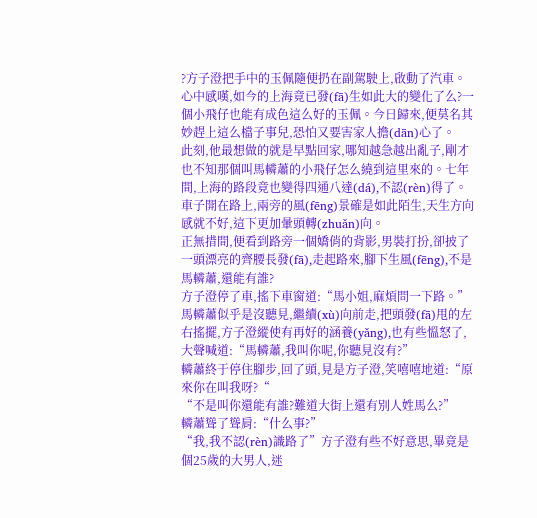?方子澄把手中的玉佩隨便扔在副駕駛上,啟動了汽車。心中感嘆,如今的上海竟已發(fā)生如此大的變化了么?一個小飛仔也能有成色這么好的玉佩。今日歸來,便莫名其妙趕上這么檔子事兒,恐怕又要害家人擔(dān)心了。
此刻,他最想做的就是早點回家,哪知越急越出亂子,剛才也不知那個叫馬轔蕭的小飛仔怎么繞到這里來的。七年間,上海的路段竟也變得四通八達(dá),不認(rèn)得了。車子開在路上,兩旁的風(fēng)景確是如此陌生,天生方向感就不好,這下更加暈頭轉(zhuǎn)向。
正無措間,便看到路旁一個嬌俏的背影,男裝打扮,卻披了一頭漂亮的齊腰長發(fā),走起路來,腳下生風(fēng),不是馬轔蕭,還能有誰?
方子澄停了車,搖下車窗道:“馬小姐,麻煩問一下路。”
馬轔蕭似乎是沒聽見,繼續(xù)向前走,把頭發(fā)甩的左右搖擺,方子澄縱使有再好的涵養(yǎng),也有些慍怒了,大聲喊道:“馬轔蕭,我叫你呢,你聽見沒有?”
轔蕭終于停住腳步,回了頭,見是方子澄,笑嘻嘻地道:“原來你在叫我呀?“
“不是叫你還能有誰?難道大街上還有別人姓馬么?”
轔蕭聳了聳肩:“什么事?”
“我,我不認(rèn)識路了”方子澄有些不好意思,畢竟是個25歲的大男人,迷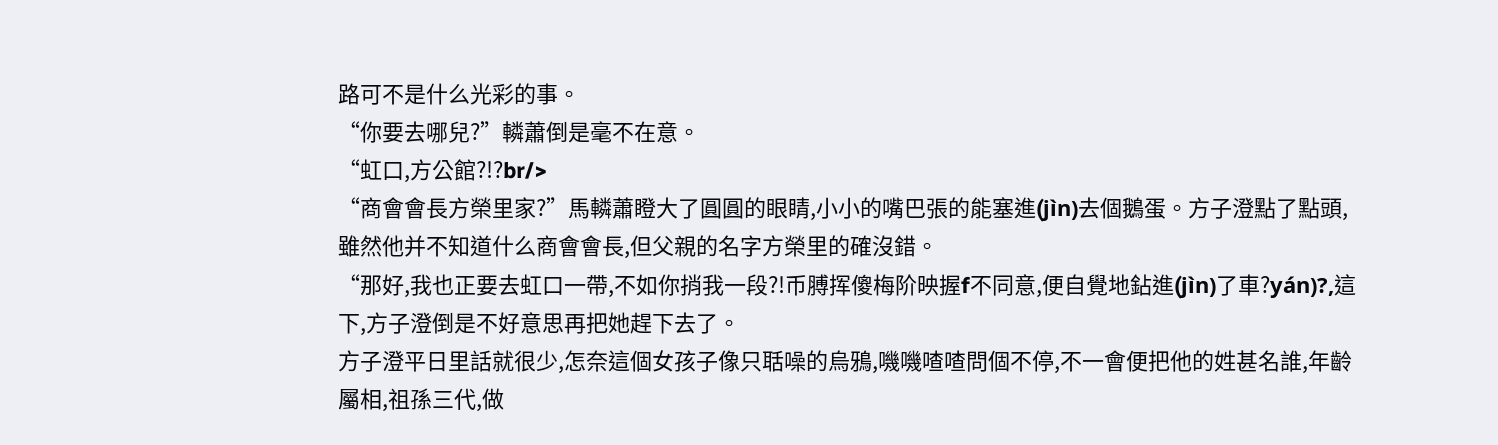路可不是什么光彩的事。
“你要去哪兒?”轔蕭倒是毫不在意。
“虹口,方公館?!?br/>
“商會會長方榮里家?”馬轔蕭瞪大了圓圓的眼睛,小小的嘴巴張的能塞進(jìn)去個鵝蛋。方子澄點了點頭,雖然他并不知道什么商會會長,但父親的名字方榮里的確沒錯。
“那好,我也正要去虹口一帶,不如你捎我一段?!币膊挥傻梅阶映握f不同意,便自覺地鉆進(jìn)了車?yán)?,這下,方子澄倒是不好意思再把她趕下去了。
方子澄平日里話就很少,怎奈這個女孩子像只聒噪的烏鴉,嘰嘰喳喳問個不停,不一會便把他的姓甚名誰,年齡屬相,祖孫三代,做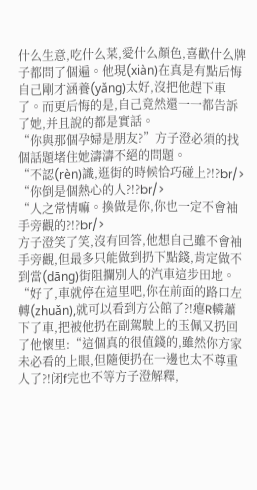什么生意,吃什么菜,愛什么顏色,喜歡什么牌子都問了個遍。他現(xiàn)在真是有點后悔自己剛才涵養(yǎng)太好,沒把他趕下車了。而更后悔的是,自己竟然還一一都告訴了她,并且說的都是實話。
“你與那個孕婦是朋友?”方子澄必須的找個話題堵住她濤濤不絕的問題。
“不認(rèn)識,逛街的時候恰巧碰上?!?br/>
“你倒是個熱心的人?!?br/>
“人之常情嘛。換做是你,你也一定不會袖手旁觀的?!?br/>
方子澄笑了笑,沒有回答,他想自己雖不會袖手旁觀,但最多只能做到扔下點錢,肯定做不到當(dāng)街阻攔別人的汽車這步田地。
“好了,車就停在這里吧,你在前面的路口左轉(zhuǎn),就可以看到方公館了?!瘪R轔蕭下了車,把被他扔在副駕駛上的玉佩又扔回了他懷里:“這個真的很值錢的,雖然你方家未必看的上眼,但隨便扔在一邊也太不尊重人了?!闭f完也不等方子澄解釋,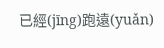已經(jīng)跑遠(yuǎn)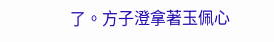了。方子澄拿著玉佩心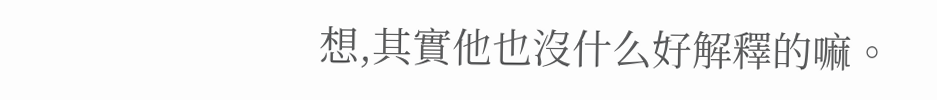想,其實他也沒什么好解釋的嘛。